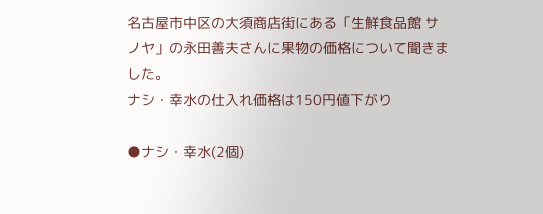名古屋市中区の大須商店街にある「生鮮食品館 サノヤ」の永田善夫さんに果物の価格について聞きました。
ナシ・幸水の仕入れ価格は150円値下がり

●ナシ・幸水(2個)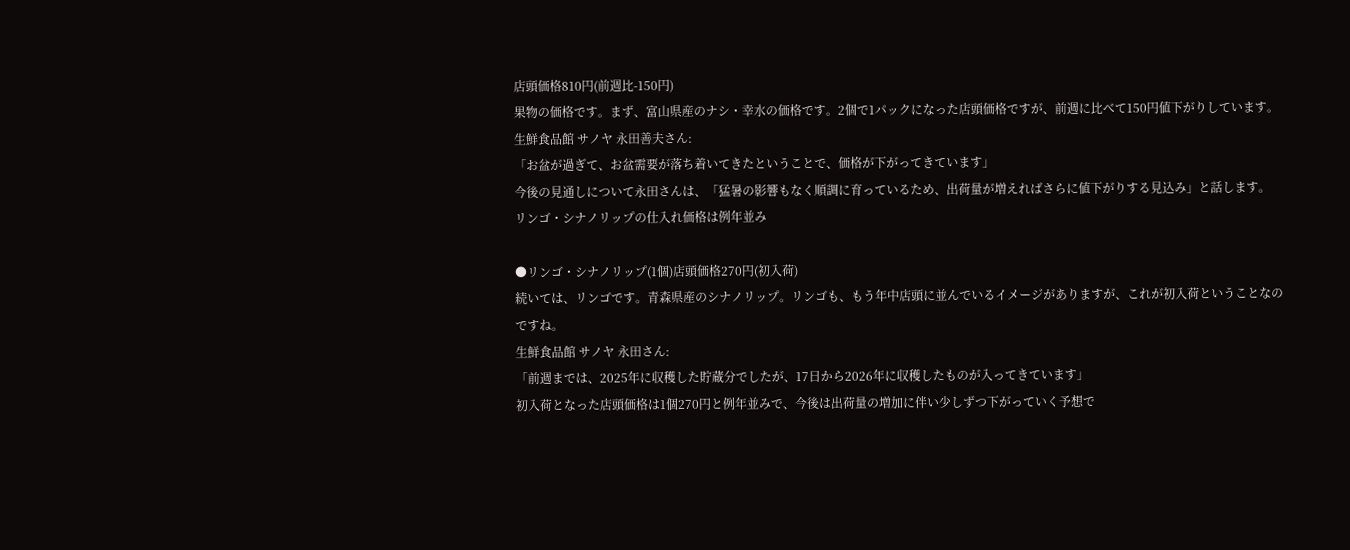店頭価格810円(前週比-150円)
果物の価格です。まず、富山県産のナシ・幸水の価格です。2個で1パックになった店頭価格ですが、前週に比べて150円値下がりしています。
生鮮食品館 サノヤ 永田善夫さん:
「お盆が過ぎて、お盆需要が落ち着いてきたということで、価格が下がってきています」
今後の見通しについて永田さんは、「猛暑の影響もなく順調に育っているため、出荷量が増えればさらに値下がりする見込み」と話します。
リンゴ・シナノリップの仕入れ価格は例年並み

●リンゴ・シナノリップ(1個)店頭価格270円(初入荷)
続いては、リンゴです。青森県産のシナノリップ。リンゴも、もう年中店頭に並んでいるイメージがありますが、これが初入荷ということなのですね。
生鮮食品館 サノヤ 永田さん:
「前週までは、2025年に収穫した貯蔵分でしたが、17日から2026年に収穫したものが入ってきています」
初入荷となった店頭価格は1個270円と例年並みで、今後は出荷量の増加に伴い少しずつ下がっていく予想で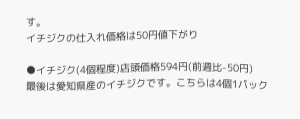す。
イチジクの仕入れ価格は50円値下がり

●イチジク(4個程度)店頭価格594円(前週比-50円)
最後は愛知県産のイチジクです。こちらは4個1パック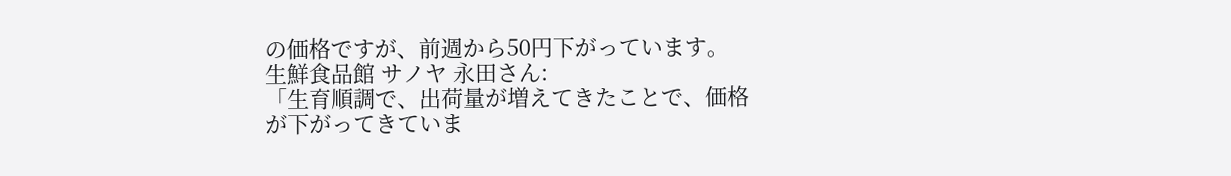の価格ですが、前週から50円下がっています。
生鮮食品館 サノヤ 永田さん:
「生育順調で、出荷量が増えてきたことで、価格が下がってきていま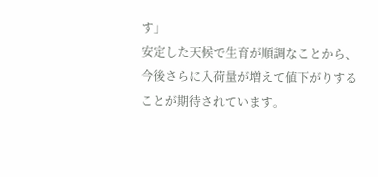す」
安定した天候で生育が順調なことから、今後さらに入荷量が増えて値下がりすることが期待されています。